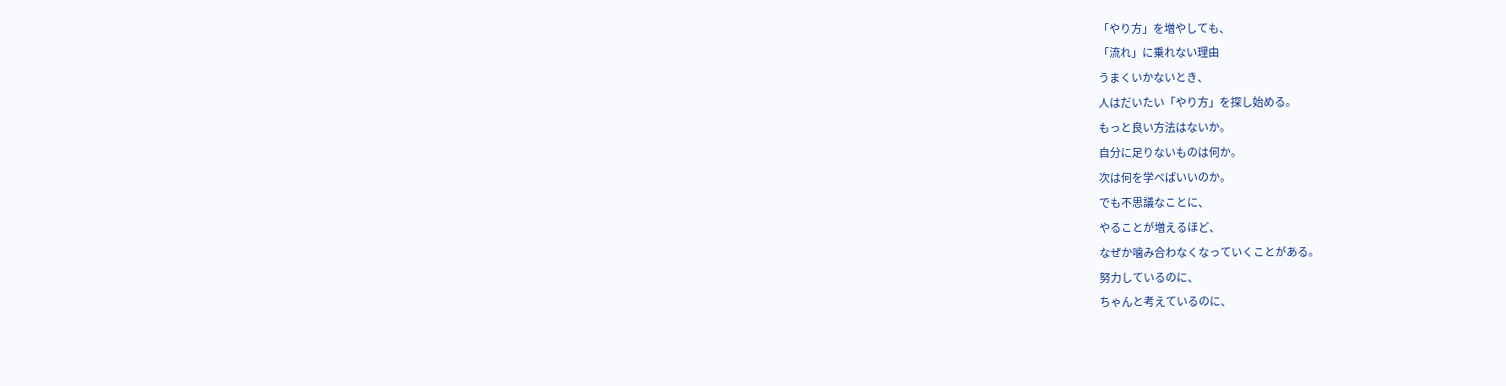「やり方」を増やしても、
「流れ」に乗れない理由
うまくいかないとき、
人はだいたい「やり方」を探し始める。
もっと良い方法はないか。
自分に足りないものは何か。
次は何を学べばいいのか。
でも不思議なことに、
やることが増えるほど、
なぜか噛み合わなくなっていくことがある。
努力しているのに、
ちゃんと考えているのに、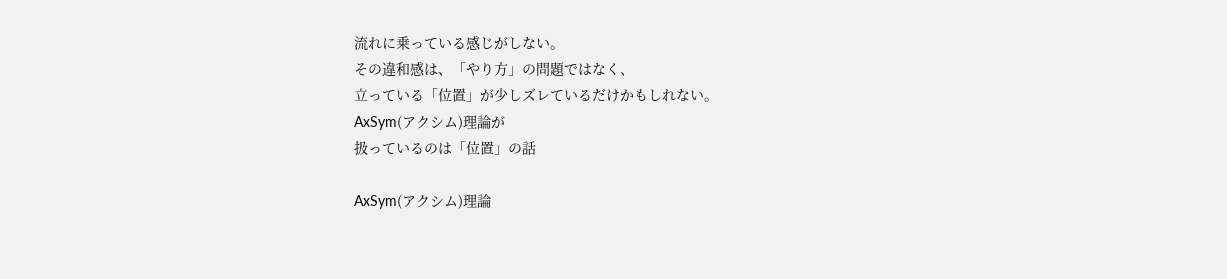流れに乗っている感じがしない。
その違和感は、「やり方」の問題ではなく、
立っている「位置」が少しズレているだけかもしれない。
AxSym(アクシム)理論が
扱っているのは「位置」の話

AxSym(アクシム)理論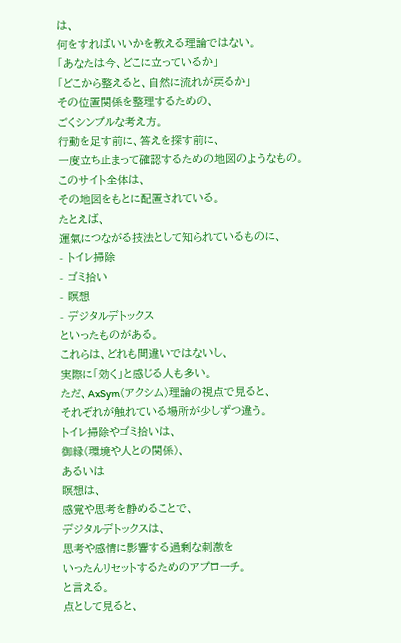は、
何をすればいいかを教える理論ではない。
「あなたは今、どこに立っているか」
「どこから整えると、自然に流れが戻るか」
その位置関係を整理するための、
ごくシンプルな考え方。
行動を足す前に、答えを探す前に、
一度立ち止まって確認するための地図のようなもの。
このサイト全体は、
その地図をもとに配置されている。
たとえば、
運氣につながる技法として知られているものに、
- トイレ掃除
- ゴミ拾い
- 瞑想
- デジタルデトックス
といったものがある。
これらは、どれも間違いではないし、
実際に「効く」と感じる人も多い。
ただ、AxSym(アクシム)理論の視点で見ると、
それぞれが触れている場所が少しずつ違う。
トイレ掃除やゴミ拾いは、
御縁(環境や人との関係)、
あるいは
瞑想は、
感覚や思考を静めることで、
デジタルデトックスは、
思考や感情に影響する過剰な刺激を
いったんリセットするためのアプローチ。
と言える。
点として見ると、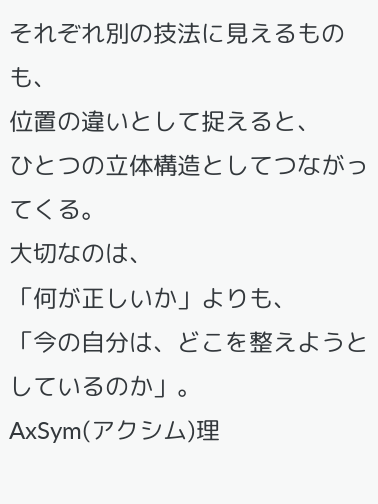それぞれ別の技法に見えるものも、
位置の違いとして捉えると、
ひとつの立体構造としてつながってくる。
大切なのは、
「何が正しいか」よりも、
「今の自分は、どこを整えようとしているのか」。
AxSym(アクシム)理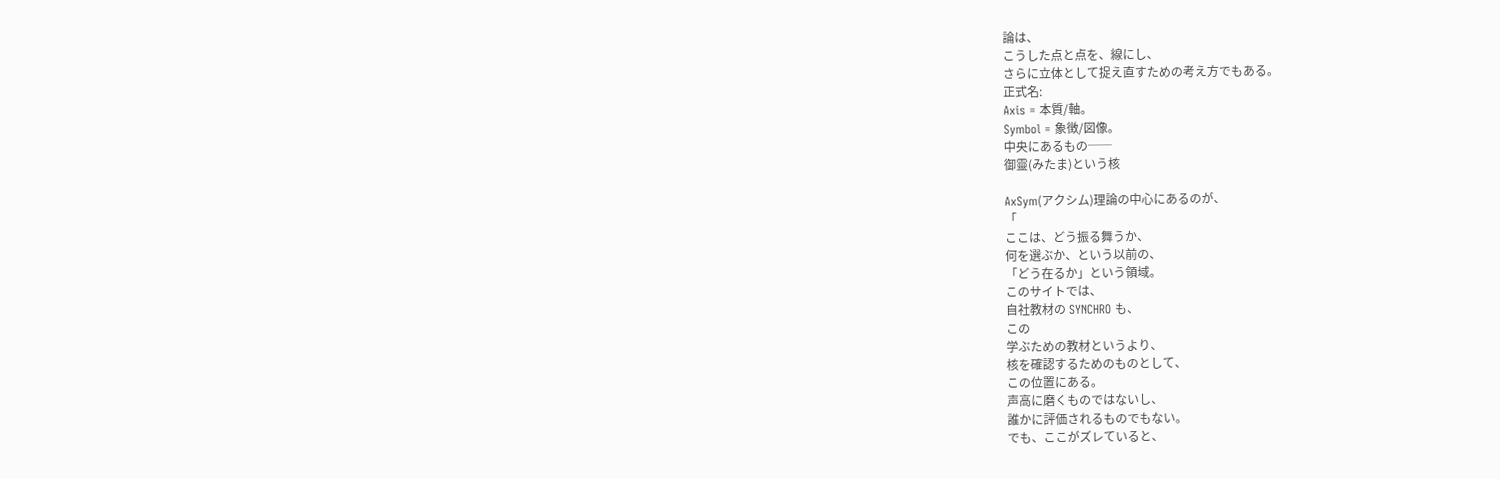論は、
こうした点と点を、線にし、
さらに立体として捉え直すための考え方でもある。
正式名:
Axis = 本質/軸。
Symbol = 象徴/図像。
中央にあるもの──
御靈(みたま)という核

AxSym(アクシム)理論の中心にあるのが、
「
ここは、どう振る舞うか、
何を選ぶか、という以前の、
「どう在るか」という領域。
このサイトでは、
自社教材の SYNCHRO も、
この
学ぶための教材というより、
核を確認するためのものとして、
この位置にある。
声高に磨くものではないし、
誰かに評価されるものでもない。
でも、ここがズレていると、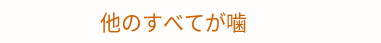他のすべてが噛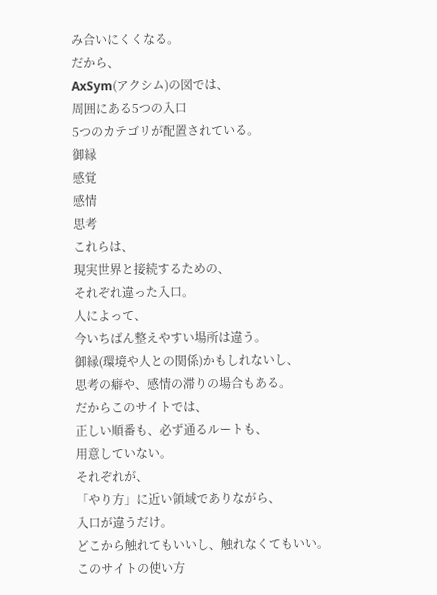み合いにくくなる。
だから、
AxSym(アクシム)の図では、
周囲にある5つの入口
5つのカテゴリが配置されている。
御縁
感覚
感情
思考
これらは、
現実世界と接続するための、
それぞれ違った入口。
人によって、
今いちばん整えやすい場所は違う。
御縁(環境や人との関係)かもしれないし、
思考の癖や、感情の滞りの場合もある。
だからこのサイトでは、
正しい順番も、必ず通るルートも、
用意していない。
それぞれが、
「やり方」に近い領域でありながら、
入口が違うだけ。
どこから触れてもいいし、触れなくてもいい。
このサイトの使い方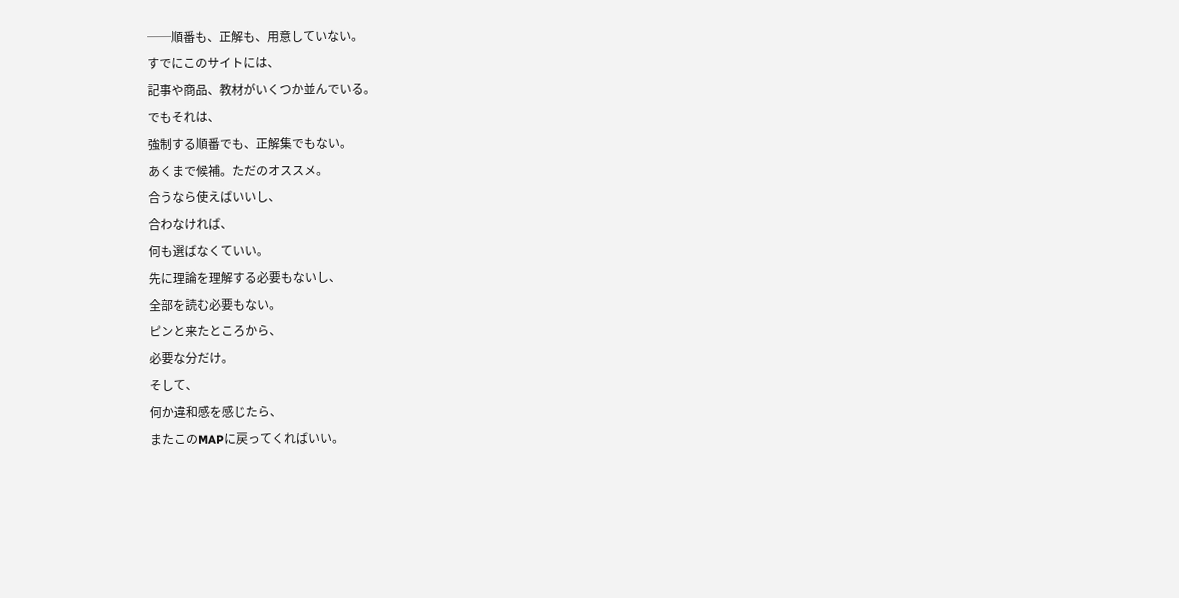──順番も、正解も、用意していない。
すでにこのサイトには、
記事や商品、教材がいくつか並んでいる。
でもそれは、
強制する順番でも、正解集でもない。
あくまで候補。ただのオススメ。
合うなら使えばいいし、
合わなければ、
何も選ばなくていい。
先に理論を理解する必要もないし、
全部を読む必要もない。
ピンと来たところから、
必要な分だけ。
そして、
何か違和感を感じたら、
またこのMAPに戻ってくればいい。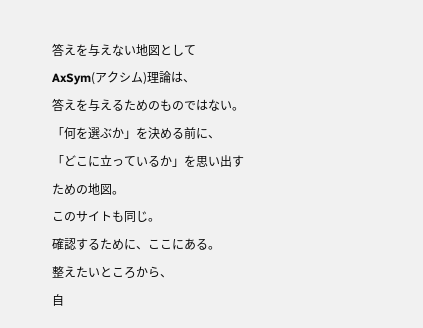答えを与えない地図として
AxSym(アクシム)理論は、
答えを与えるためのものではない。
「何を選ぶか」を決める前に、
「どこに立っているか」を思い出すための地図。
このサイトも同じ。
確認するために、ここにある。
整えたいところから、
自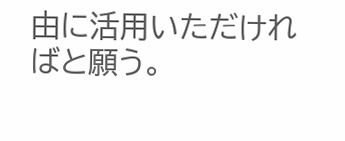由に活用いただければと願う。